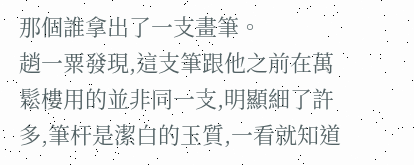那個誰拿出了一支畫筆。
趙一粟發現,這支筆跟他之前在萬鬆樓用的並非同一支,明顯細了許多,筆杆是潔白的玉質,一看就知道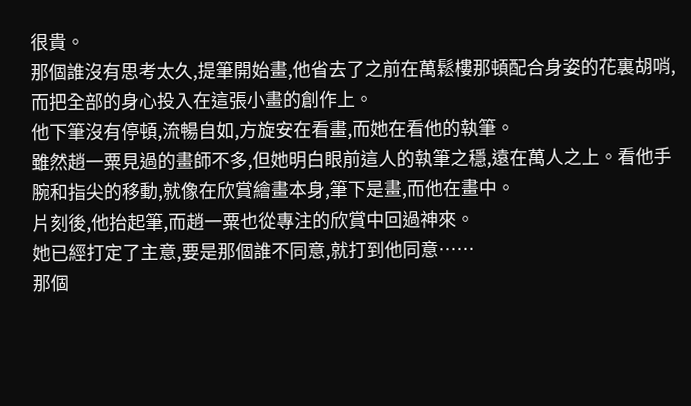很貴。
那個誰沒有思考太久,提筆開始畫,他省去了之前在萬鬆樓那頓配合身姿的花裏胡哨,而把全部的身心投入在這張小畫的創作上。
他下筆沒有停頓,流暢自如,方旋安在看畫,而她在看他的執筆。
雖然趙一粟見過的畫師不多,但她明白眼前這人的執筆之穩,遠在萬人之上。看他手腕和指尖的移動,就像在欣賞繪畫本身,筆下是畫,而他在畫中。
片刻後,他抬起筆,而趙一粟也從專注的欣賞中回過神來。
她已經打定了主意,要是那個誰不同意,就打到他同意……
那個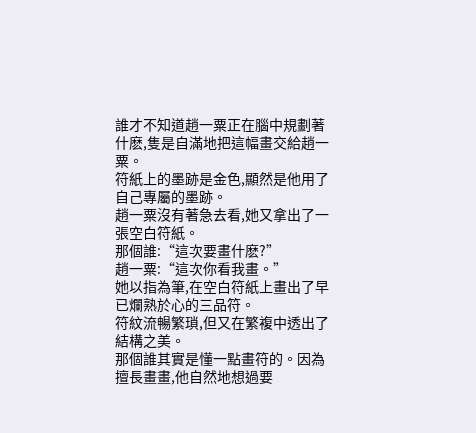誰才不知道趙一粟正在腦中規劃著什麽,隻是自滿地把這幅畫交給趙一粟。
符紙上的墨跡是金色,顯然是他用了自己專屬的墨跡。
趙一粟沒有著急去看,她又拿出了一張空白符紙。
那個誰:“這次要畫什麽?”
趙一粟:“這次你看我畫。”
她以指為筆,在空白符紙上畫出了早已爛熟於心的三品符。
符紋流暢繁瑣,但又在繁複中透出了結構之美。
那個誰其實是懂一點畫符的。因為擅長畫畫,他自然地想過要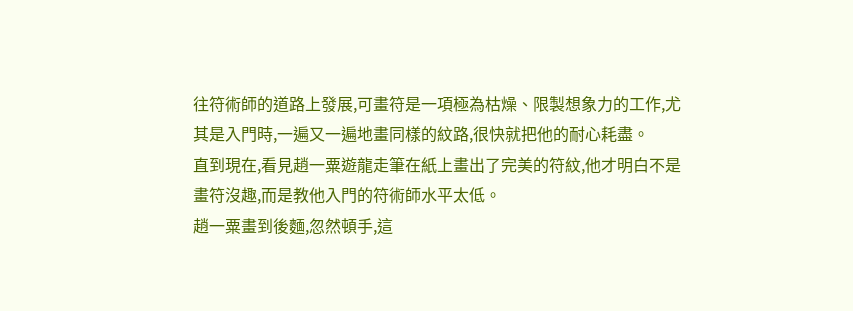往符術師的道路上發展,可畫符是一項極為枯燥、限製想象力的工作,尤其是入門時,一遍又一遍地畫同樣的紋路,很快就把他的耐心耗盡。
直到現在,看見趙一粟遊龍走筆在紙上畫出了完美的符紋,他才明白不是畫符沒趣,而是教他入門的符術師水平太低。
趙一粟畫到後麵,忽然頓手,這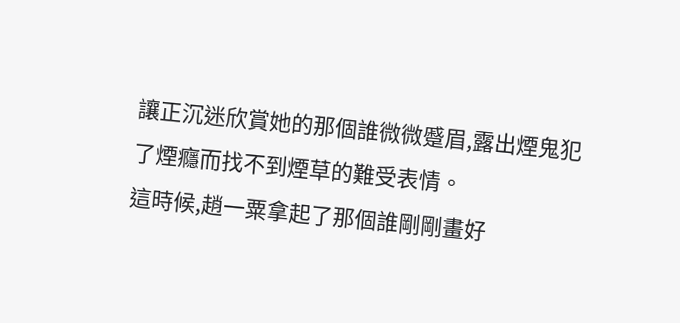讓正沉迷欣賞她的那個誰微微蹙眉,露出煙鬼犯了煙癮而找不到煙草的難受表情。
這時候,趙一粟拿起了那個誰剛剛畫好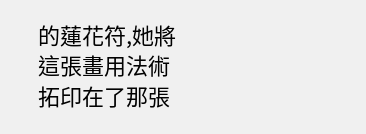的蓮花符,她將這張畫用法術拓印在了那張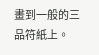畫到一般的三品符紙上。